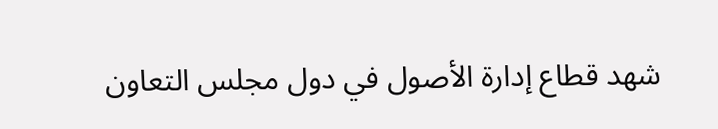شهد قطاع إدارة الأصول في دول مجلس التعاون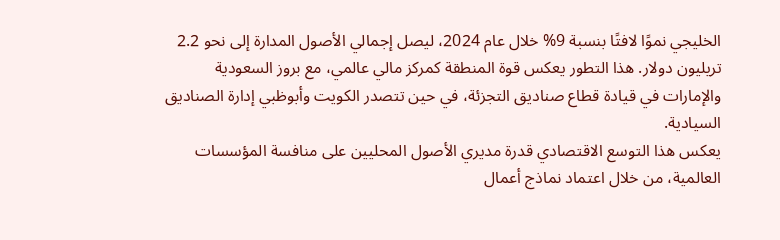الخليجي نموًا لافتًا بنسبة 9% خلال عام 2024، ليصل إجمالي الأصول المدارة إلى نحو 2.2 تريليون دولار. هذا التطور يعكس قوة المنطقة كمركز مالي عالمي، مع بروز السعودية والإمارات في قيادة قطاع صناديق التجزئة، في حين تتصدر الكويت وأبوظبي إدارة الصناديق السيادية.
يعكس هذا التوسع الاقتصادي قدرة مديري الأصول المحليين على منافسة المؤسسات العالمية، من خلال اعتماد نماذج أعمال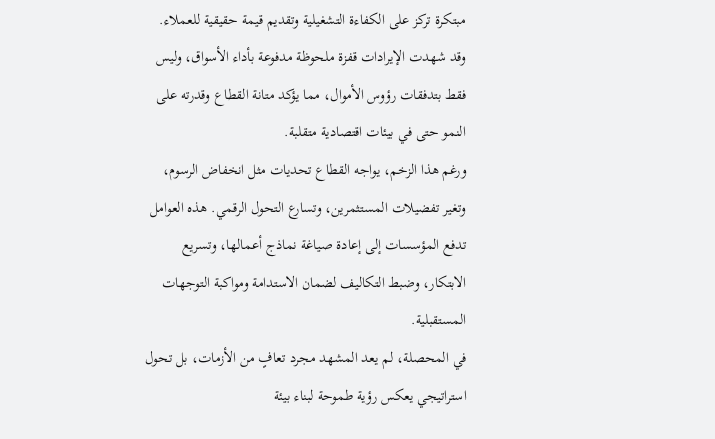مبتكرة تركز على الكفاءة التشغيلية وتقديم قيمة حقيقية للعملاء. وقد شهدت الإيرادات قفزة ملحوظة مدفوعة بأداء الأسواق، وليس فقط بتدفقات رؤوس الأموال، مما يؤكد متانة القطاع وقدرته على النمو حتى في بيئات اقتصادية متقلبة.
ورغم هذا الزخم، يواجه القطاع تحديات مثل انخفاض الرسوم، وتغير تفضيلات المستثمرين، وتسارع التحول الرقمي. هذه العوامل تدفع المؤسسات إلى إعادة صياغة نماذج أعمالها، وتسريع الابتكار، وضبط التكاليف لضمان الاستدامة ومواكبة التوجهات المستقبلية.
في المحصلة، لم يعد المشهد مجرد تعافٍ من الأزمات، بل تحول استراتيجي يعكس رؤية طموحة لبناء بيئة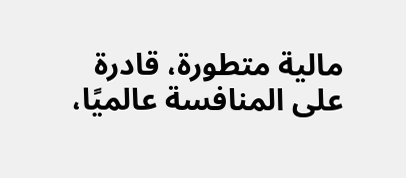مالية متطورة، قادرة على المنافسة عالميًا،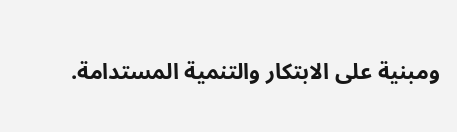ومبنية على الابتكار والتنمية المستدامة.